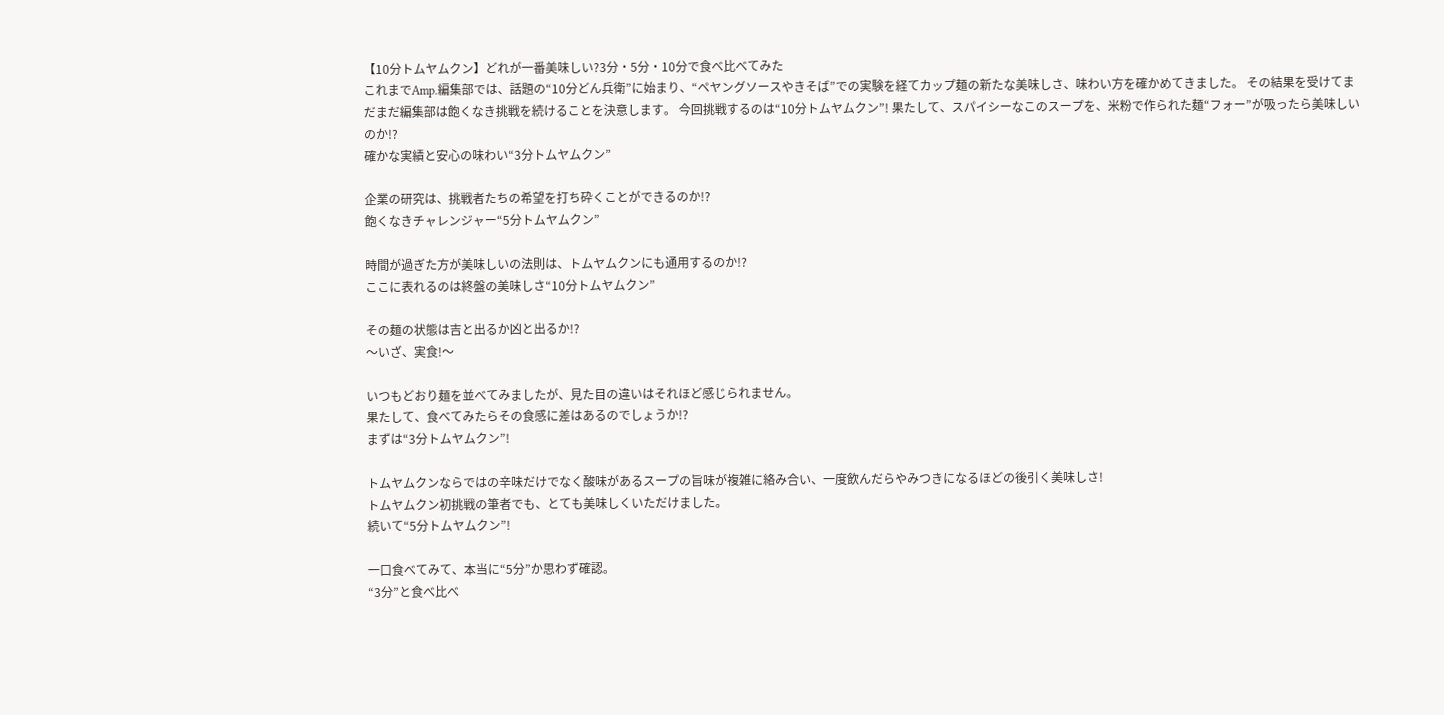【10分トムヤムクン】どれが一番美味しい?3分・5分・10分で食べ比べてみた
これまでAmp.編集部では、話題の“10分どん兵衛”に始まり、“ペヤングソースやきそば”での実験を経てカップ麺の新たな美味しさ、味わい方を確かめてきました。 その結果を受けてまだまだ編集部は飽くなき挑戦を続けることを決意します。 今回挑戦するのは“10分トムヤムクン”! 果たして、スパイシーなこのスープを、米粉で作られた麺“フォー”が吸ったら美味しいのか!?
確かな実績と安心の味わい“3分トムヤムクン”

企業の研究は、挑戦者たちの希望を打ち砕くことができるのか!?
飽くなきチャレンジャー“5分トムヤムクン”

時間が過ぎた方が美味しいの法則は、トムヤムクンにも通用するのか!?
ここに表れるのは終盤の美味しさ“10分トムヤムクン”

その麺の状態は吉と出るか凶と出るか!?
〜いざ、実食!〜

いつもどおり麺を並べてみましたが、見た目の違いはそれほど感じられません。
果たして、食べてみたらその食感に差はあるのでしょうか!?
まずは“3分トムヤムクン”!

トムヤムクンならではの辛味だけでなく酸味があるスープの旨味が複雑に絡み合い、一度飲んだらやみつきになるほどの後引く美味しさ!
トムヤムクン初挑戦の筆者でも、とても美味しくいただけました。
続いて“5分トムヤムクン”!

一口食べてみて、本当に“5分”か思わず確認。
“3分”と食べ比べ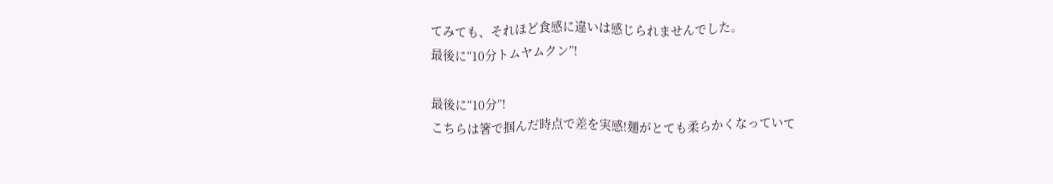てみても、それほど食感に違いは感じられませんでした。
最後に“10分トムヤムクン”!

最後に“10分”!
こちらは箸で掴んだ時点で差を実感!麺がとても柔らかくなっていて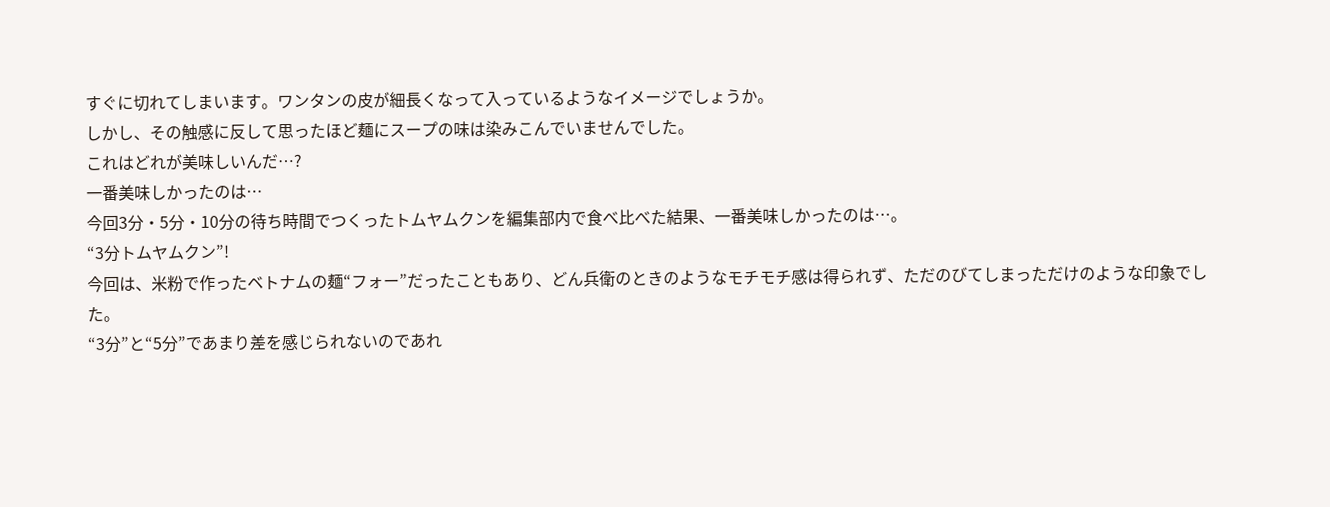すぐに切れてしまいます。ワンタンの皮が細長くなって入っているようなイメージでしょうか。
しかし、その触感に反して思ったほど麺にスープの味は染みこんでいませんでした。
これはどれが美味しいんだ…?
一番美味しかったのは…
今回3分・5分・10分の待ち時間でつくったトムヤムクンを編集部内で食べ比べた結果、一番美味しかったのは…。
“3分トムヤムクン”!
今回は、米粉で作ったベトナムの麺“フォー”だったこともあり、どん兵衛のときのようなモチモチ感は得られず、ただのびてしまっただけのような印象でした。
“3分”と“5分”であまり差を感じられないのであれ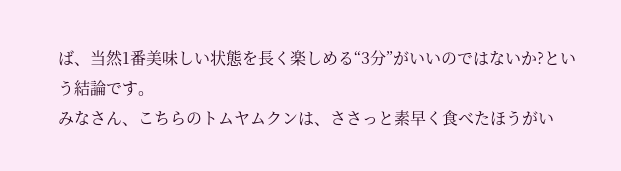ば、当然1番美味しい状態を長く楽しめる“3分”がいいのではないか?という結論です。
みなさん、こちらのトムヤムクンは、ささっと素早く食べたほうがい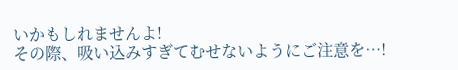いかもしれませんよ!
その際、吸い込みすぎてむせないようにご注意を…!